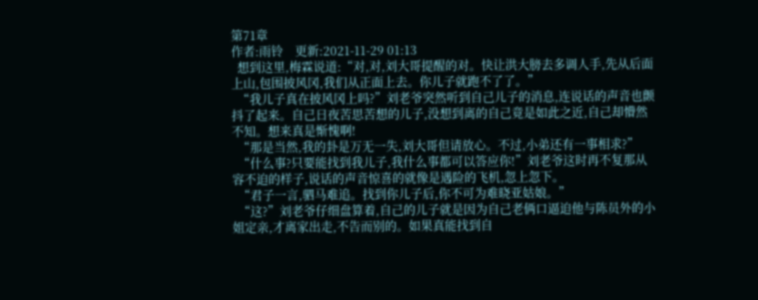第71章
作者:雨铃    更新:2021-11-29 01:13
  想到这里,梅霖说道:“对,对,刘大哥提醒的对。快让洪大膀去多调人手,先从后面上山,包围披风冈,我们从正面上去。你儿子就跑不了了。”
  “我儿子真在披风冈上吗?”刘老爷突然听到自己儿子的消息,连说话的声音也颤抖了起来。自己日夜苦思苦想的儿子,没想到离的自己竟是如此之近,自己却懵然不知。想来真是惭愧啊!
  “那是当然,我的卦是万无一失,刘大哥但请放心。不过,小弟还有一事相求?”
  “什么事?只要能找到我儿子,我什么事都可以答应你!”刘老爷这时再不复那从容不迫的样子,说话的声音惊喜的就像是遇险的飞机,忽上忽下。
  “君子一言,驷马难追。找到你儿子后,你不可为难晓亚姑娘。”
  “这?”刘老爷仔细盘算着,自己的儿子就是因为自己老俩口逼迫他与陈员外的小姐定亲,才离家出走,不告而别的。如果真能找到自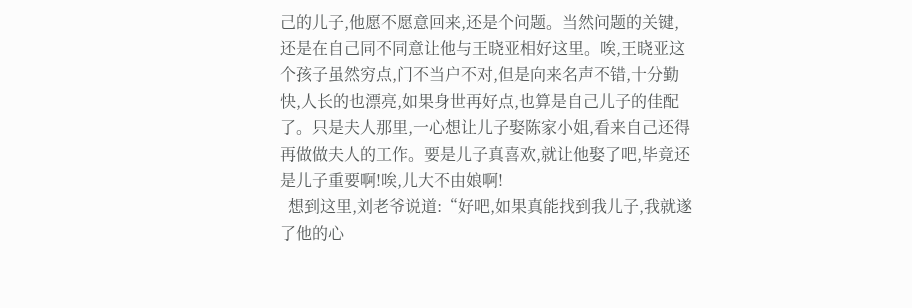己的儿子,他愿不愿意回来,还是个问题。当然问题的关键,还是在自己同不同意让他与王晓亚相好这里。唉,王晓亚这个孩子虽然穷点,门不当户不对,但是向来名声不错,十分勤快,人长的也漂亮,如果身世再好点,也算是自己儿子的佳配了。只是夫人那里,一心想让儿子娶陈家小姐,看来自己还得再做做夫人的工作。要是儿子真喜欢,就让他娶了吧,毕竟还是儿子重要啊!唉,儿大不由娘啊!
  想到这里,刘老爷说道:“好吧,如果真能找到我儿子,我就遂了他的心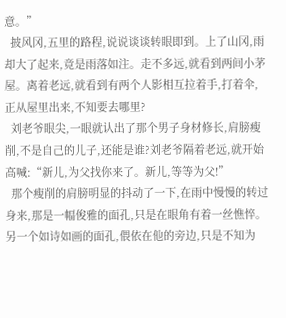意。”
  披风冈,五里的路程,说说谈谈转眼即到。上了山冈,雨却大了起来,竟是雨落如注。走不多远,就看到两间小茅屋。离着老远,就看到有两个人影相互拉着手,打着伞,正从屋里出来,不知要去哪里?
  刘老爷眼尖,一眼就认出了那个男子身材修长,肩膀瘦削,不是自己的儿子,还能是谁?刘老爷隔着老远,就开始高喊:“新儿,为父找你来了。新儿,等等为父!”
  那个瘦削的肩膀明显的抖动了一下,在雨中慢慢的转过身来,那是一幅俊雅的面孔,只是在眼角有着一丝憔悴。另一个如诗如画的面孔,偎依在他的旁边,只是不知为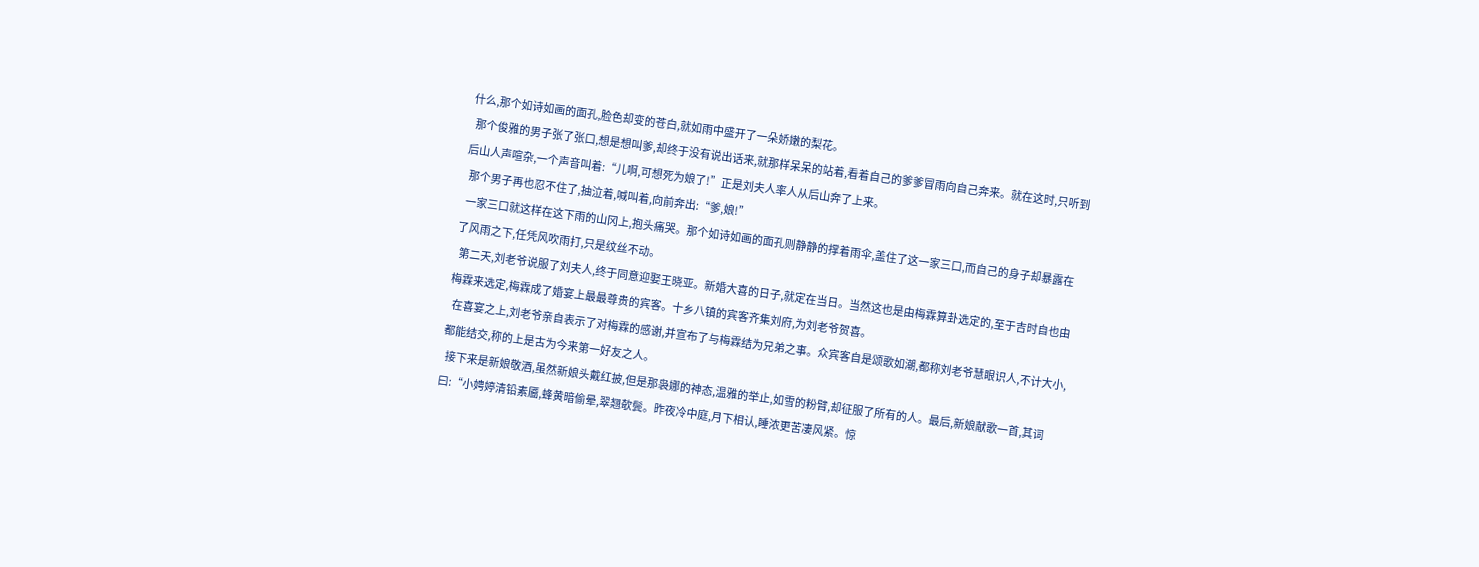什么,那个如诗如画的面孔,脸色却变的苍白,就如雨中盛开了一朵娇嫩的梨花。
  那个俊雅的男子张了张口,想是想叫爹,却终于没有说出话来,就那样呆呆的站着,看着自己的爹爹冒雨向自己奔来。就在这时,只听到后山人声喧杂,一个声音叫着:“儿啊,可想死为娘了!”正是刘夫人率人从后山奔了上来。
  那个男子再也忍不住了,抽泣着,喊叫着,向前奔出:“爹,娘!”
  一家三口就这样在这下雨的山冈上,抱头痛哭。那个如诗如画的面孔则静静的撑着雨伞,盖住了这一家三口,而自己的身子却暴露在了风雨之下,任凭风吹雨打,只是纹丝不动。
  第二天,刘老爷说服了刘夫人,终于同意迎娶王晓亚。新婚大喜的日子,就定在当日。当然这也是由梅霖算卦选定的,至于吉时自也由梅霖来选定,梅霖成了婚宴上最最尊贵的宾客。十乡八镇的宾客齐集刘府,为刘老爷贺喜。
  在喜宴之上,刘老爷亲自表示了对梅霖的感谢,并宣布了与梅霖结为兄弟之事。众宾客自是颂歌如潮,都称刘老爷慧眼识人,不计大小,都能结交,称的上是古为今来第一好友之人。
  接下来是新娘敬酒,虽然新娘头戴红披,但是那袅娜的神态,温雅的举止,如雪的粉臂,却征服了所有的人。最后,新娘献歌一首,其词曰:“小娉婷清铅素靥,蜂黄暗偷晕,翠翘欹鬓。昨夜冷中庭,月下相认,睡浓更苦凄风紧。惊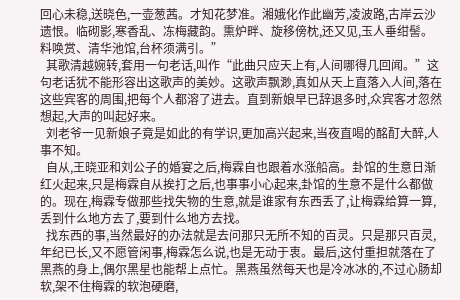回心未稳,送晓色,一壶葱茜。才知花梦准。湘娥化作此幽芳,凌波路,古岸云沙遗恨。临砌影,寒香乱、冻梅藏韵。熏炉畔、旋移傍枕,还又见,玉人垂绀髻。料唤赏、清华池馆,台杯须满引。”
  其歌清越婉转,套用一句老话,叫作“此曲只应天上有,人间哪得几回闻。”这句老话犹不能形容出这歌声的美妙。这歌声飘渺,真如从天上直落入人间,落在这些宾客的周围,把每个人都溶了进去。直到新娘早已辞退多时,众宾客才忽然想起,大声的叫起好来。
  刘老爷一见新娘子竟是如此的有学识,更加高兴起来,当夜直喝的酩酊大醉,人事不知。
  自从,王晓亚和刘公子的婚宴之后,梅霖自也跟着水涨船高。卦馆的生意日渐红火起来,只是梅霖自从挨打之后,也事事小心起来,卦馆的生意不是什么都做的。现在,梅霖专做那些找失物的生意,就是谁家有东西丢了,让梅霖给算一算,丢到什么地方去了,要到什么地方去找。
  找东西的事,当然最好的办法就是去问那只无所不知的百灵。只是那只百灵,年纪已长,又不愿管闲事,梅霖怎么说,也是无动于衷。最后,这付重担就落在了黑燕的身上,偶尔黑星也能帮上点忙。黑燕虽然每天也是冷冰冰的,不过心肠却软,架不住梅霖的软泡硬磨,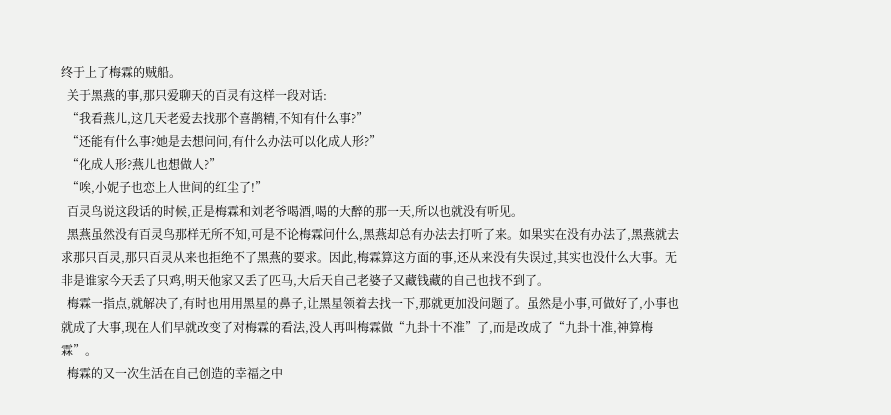终于上了梅霖的贼船。
  关于黑燕的事,那只爱聊天的百灵有这样一段对话:
  “我看燕儿,这几天老爱去找那个喜鹊精,不知有什么事?”
  “还能有什么事?她是去想问问,有什么办法可以化成人形?”
  “化成人形?燕儿也想做人?”
  “唉,小妮子也恋上人世间的红尘了!”
  百灵鸟说这段话的时候,正是梅霖和刘老爷喝酒,喝的大醉的那一天,所以也就没有听见。
  黑燕虽然没有百灵鸟那样无所不知,可是不论梅霖问什么,黑燕却总有办法去打听了来。如果实在没有办法了,黑燕就去求那只百灵,那只百灵从来也拒绝不了黑燕的要求。因此,梅霖算这方面的事,还从来没有失误过,其实也没什么大事。无非是谁家今天丢了只鸡,明天他家又丢了匹马,大后天自己老婆子又藏钱藏的自己也找不到了。
  梅霖一指点,就解决了,有时也用用黑星的鼻子,让黑星领着去找一下,那就更加没问题了。虽然是小事,可做好了,小事也就成了大事,现在人们早就改变了对梅霖的看法,没人再叫梅霖做“九卦十不准”了,而是改成了“九卦十准,神算梅霖”。
  梅霖的又一次生活在自己创造的幸福之中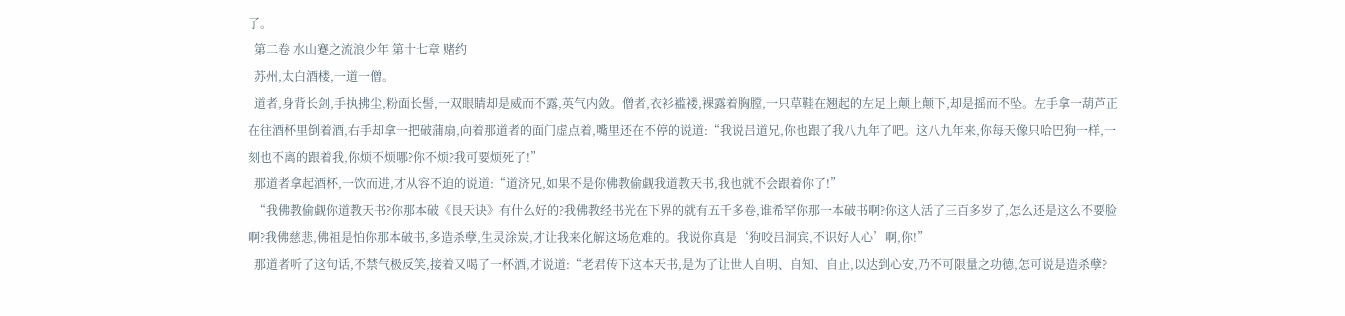了。
  第二卷 水山蹇之流浪少年 第十七章 赌约
  苏州,太白酒楼,一道一僧。
  道者,身背长剑,手执拂尘,粉面长髻,一双眼睛却是威而不露,英气内敛。僧者,衣衫褴褛,裸露着胸膛,一只草鞋在翘起的左足上颠上颠下,却是摇而不坠。左手拿一葫芦正在往酒杯里倒着酒,右手却拿一把破蒲扇,向着那道者的面门虚点着,嘴里还在不停的说道:“我说吕道兄,你也跟了我八九年了吧。这八九年来,你每天像只哈巴狗一样,一刻也不离的跟着我,你烦不烦哪?你不烦?我可要烦死了!”
  那道者拿起酒杯,一饮而进,才从容不迫的说道:“道济兄,如果不是你佛教偷觑我道教天书,我也就不会跟着你了!”
  “我佛教偷觑你道教天书?你那本破《艮天诀》有什么好的?我佛教经书光在下界的就有五千多卷,谁希罕你那一本破书啊?你这人活了三百多岁了,怎么还是这么不要脸啊?我佛慈悲,佛祖是怕你那本破书,多造杀孽,生灵涂炭,才让我来化解这场危难的。我说你真是‘狗咬吕洞宾,不识好人心’啊,你!”
  那道者听了这句话,不禁气极反笑,接着又喝了一杯酒,才说道:“老君传下这本天书,是为了让世人自明、自知、自止,以达到心安,乃不可限量之功德,怎可说是造杀孽?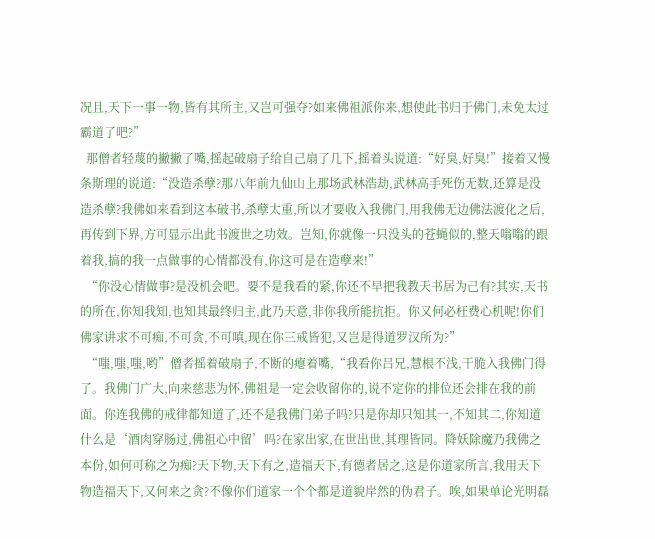况且,天下一事一物,皆有其所主,又岂可强夺?如来佛祖派你来,想使此书归于佛门,未免太过霸道了吧?”
  那僧者轻蔑的撇撇了嘴,摇起破扇子给自己扇了几下,摇着头说道:“好臭,好臭!”接着又慢条斯理的说道:“没造杀孽?那八年前九仙山上那场武林浩劫,武林高手死伤无数,还算是没造杀孽?我佛如来看到这本破书,杀孽太重,所以才要收入我佛门,用我佛无边佛法渡化之后,再传到下界,方可显示出此书渡世之功效。岂知,你就像一只没头的苍蝇似的,整天嗡嗡的跟着我,搞的我一点做事的心情都没有,你这可是在造孽来!”
  “你没心情做事?是没机会吧。要不是我看的紧,你还不早把我教天书居为己有?其实,天书的所在,你知我知,也知其最终归主,此乃天意,非你我所能抗拒。你又何必枉费心机呢!你们佛家讲求不可痴,不可贪,不可嗔,现在你三戒皆犯,又岂是得道罗汉所为?”
  “嗤,嗤,嗤,哟”僧者摇着破扇子,不断的瘪着嘴,“我看你吕兄,慧根不浅,干脆入我佛门得了。我佛门广大,向来慈悲为怀,佛祖是一定会收留你的,说不定你的排位还会排在我的前面。你连我佛的戒律都知道了,还不是我佛门弟子吗?只是你却只知其一,不知其二,你知道什么是‘酒肉穿肠过,佛祖心中留’吗?在家出家,在世出世,其理皆同。降妖除魔乃我佛之本份,如何可称之为痴?天下物,天下有之,造福天下,有德者居之,这是你道家所言,我用天下物造福天下,又何来之贪?不像你们道家一个个都是道貌岸然的伪君子。唉,如果单论光明磊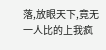落,放眼天下,竟无一人比的上我疯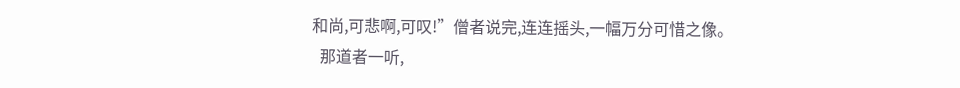和尚,可悲啊,可叹!”僧者说完,连连摇头,一幅万分可惜之像。
  那道者一听,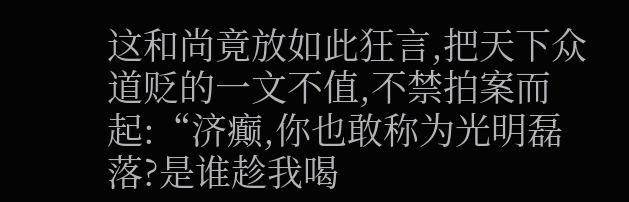这和尚竟放如此狂言,把天下众道贬的一文不值,不禁拍案而起:“济癫,你也敢称为光明磊落?是谁趁我喝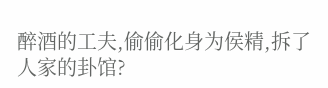醉酒的工夫,偷偷化身为侯精,拆了人家的卦馆?